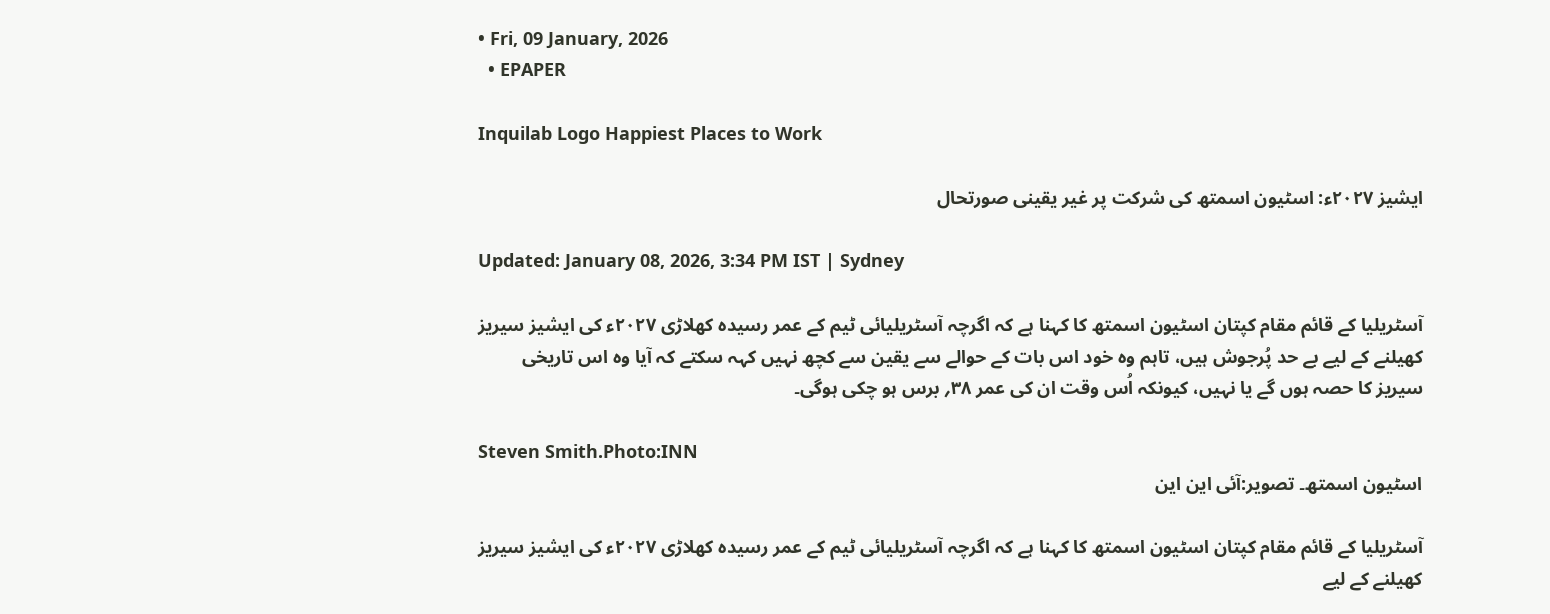• Fri, 09 January, 2026
  • EPAPER

Inquilab Logo Happiest Places to Work

ایشیز ۲۰۲۷ء: اسٹیون اسمتھ کی شرکت پر غیر یقینی صورتحال

Updated: January 08, 2026, 3:34 PM IST | Sydney

آسٹریلیا کے قائم مقام کپتان اسٹیون اسمتھ کا کہنا ہے کہ اگرچہ آسٹریلیائی ٹیم کے عمر رسیدہ کھلاڑی ۲۰۲۷ء کی ایشیز سیریز کھیلنے کے لیے بے حد پُرجوش ہیں، تاہم وہ خود اس بات کے حوالے سے یقین سے کچھ نہیں کہہ سکتے کہ آیا وہ اس تاریخی سیریز کا حصہ ہوں گے یا نہیں، کیونکہ اُس وقت ان کی عمر ۳۸؍ برس ہو چکی ہوگی۔

Steven Smith.Photo:INN
اسٹیون اسمتھ۔ تصویر:آئی این این

آسٹریلیا کے قائم مقام کپتان اسٹیون اسمتھ کا کہنا ہے کہ اگرچہ آسٹریلیائی ٹیم کے عمر رسیدہ کھلاڑی ۲۰۲۷ء کی ایشیز سیریز کھیلنے کے لیے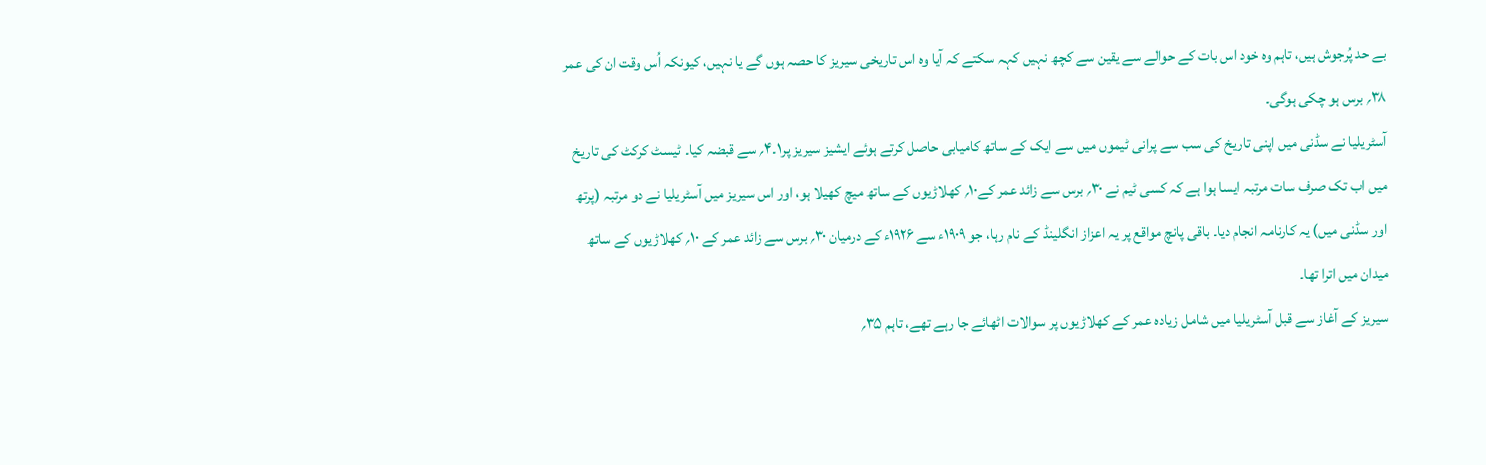بے حد پُرجوش ہیں، تاہم وہ خود اس بات کے حوالے سے یقین سے کچھ نہیں کہہ سکتے کہ آیا وہ اس تاریخی سیریز کا حصہ ہوں گے یا نہیں، کیونکہ اُس وقت ان کی عمر ۳۸؍ برس ہو چکی ہوگی۔
آسٹریلیا نے سڈنی میں اپنی تاریخ کی سب سے پرانی ٹیموں میں سے ایک کے ساتھ کامیابی حاصل کرتے ہوئے ایشیز سیریز پر۱۔۴؍ سے قبضہ کیا۔ ٹیسٹ کرکٹ کی تاریخ میں اب تک صرف سات مرتبہ ایسا ہوا ہے کہ کسی ٹیم نے ۳۰؍ برس سے زائد عمر کے۱۰؍ کھلاڑیوں کے ساتھ میچ کھیلا ہو، اور اس سیریز میں آسٹریلیا نے دو مرتبہ (پرتھ اور سڈنی میں) یہ کارنامہ انجام دیا۔ باقی پانچ مواقع پر یہ اعزاز انگلینڈ کے نام رہا، جو ۱۹۰۹ء سے ۱۹۲۶ء کے درمیان ۳۰؍ برس سے زائد عمر کے ۱۰؍ کھلاڑیوں کے ساتھ میدان میں اترا تھا۔
سیریز کے آغاز سے قبل آسٹریلیا میں شامل زیادہ عمر کے کھلاڑیوں پر سوالات اٹھائے جا رہے تھے، تاہم ۳۵؍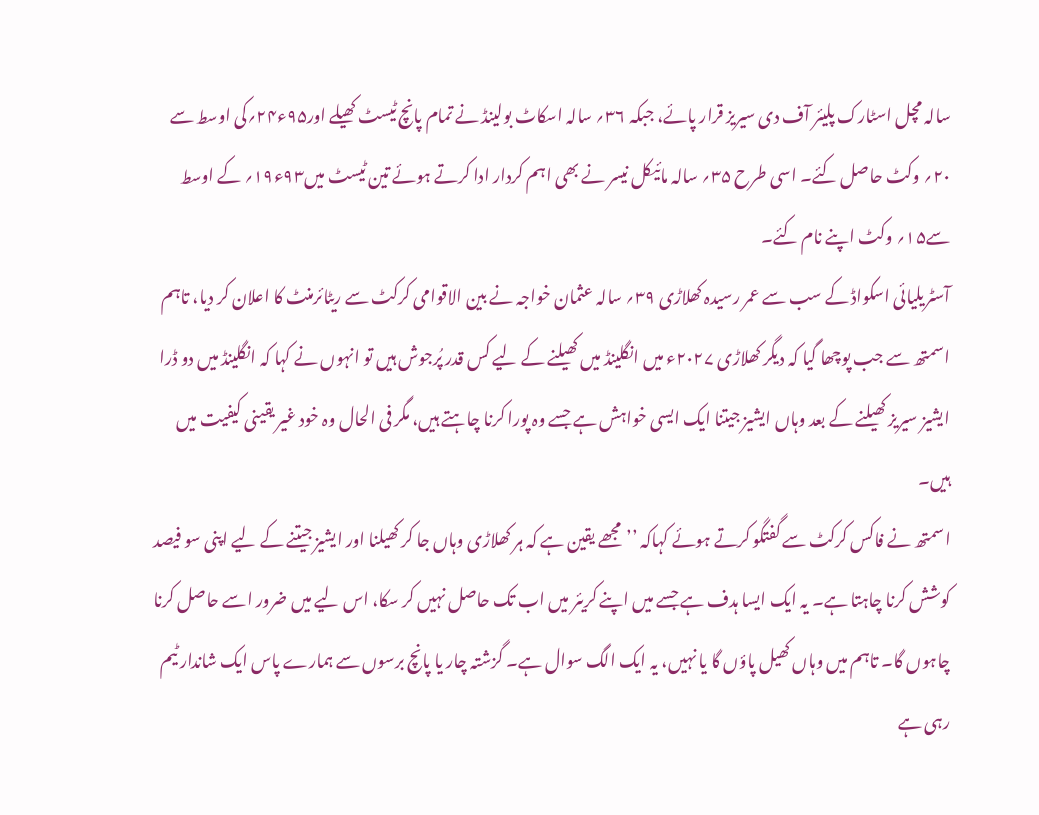سالہ مچل اسٹارک پلیئر آف دی سیریز قرار پائے، جبکہ ۳۶؍ سالہ اسکاٹ بولینڈ نے تمام پانچ ٹیسٹ کھیلے اور۹۵ء۲۴؍کی اوسط سے ۲۰؍ وکٹ حاصل کئے۔ اسی طرح ۳۵؍ سالہ مائیکل نیسر نے بھی اہم کردار ادا کرتے ہوئے تین ٹیسٹ میں۹۳ء۱۹؍ کے اوسط سے۱۵؍ وکٹ اپنے نام کئے۔
آسٹریلیائی اسکواڈ کے سب سے عمر رسیدہ کھلاڑی ۳۹؍ سالہ عثمان خواجہ نے بین الاقوامی کرکٹ سے ریٹائرمنٹ کا اعلان کر دیا، تاہم اسمتھ سے جب پوچھا گیا کہ دیگر کھلاڑی ۲۰۲۷ء میں انگلینڈ میں کھیلنے کے لیے کس قدر پُرجوش ہیں تو انہوں نے کہا کہ انگلینڈ میں دو ڈرا ایشیز سیریز کھیلنے کے بعد وہاں ایشیز جیتنا ایک ایسی خواہش ہے جسے وہ پورا کرنا چاہتے ہیں، مگر فی الحال وہ خود غیر یقینی کیفیت میں ہیں۔
اسمتھ نے فاکس کرکٹ سے گفتگو کرتے ہوئے کہاکہ ’’مجھے یقین ہے کہ ہر کھلاڑی وہاں جا کر کھیلنا اور ایشیز جیتنے کے لیے اپنی سو فیصد کوشش کرنا چاہتا ہے۔ یہ ایک ایسا ہدف ہے جسے میں اپنے کریئر میں اب تک حاصل نہیں کر سکا، اس لیے میں ضرور اسے حاصل کرنا چاہوں گا۔ تاہم میں وہاں کھیل پاؤں گا یا نہیں، یہ ایک الگ سوال ہے۔ گزشتہ چار یا پانچ برسوں سے ہمارے پاس ایک شاندار ٹیم رہی ہے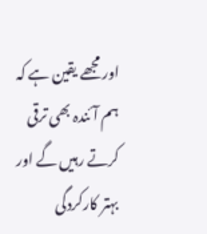اور مجھے یقین ہے کہ ہم آئندہ بھی ترقی کرتے رہیں گے اور بہتر کارکردگی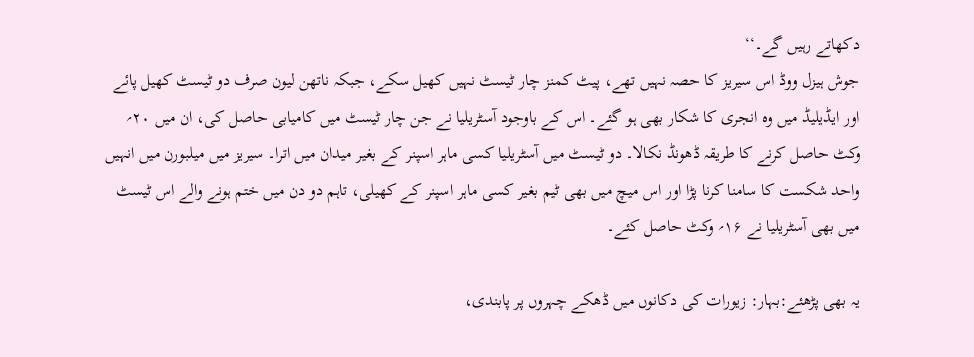دکھاتے رہیں گے۔‘‘
جوش ہیزل ووڈ اس سیریز کا حصہ نہیں تھے، پیٹ کمنز چار ٹیسٹ نہیں کھیل سکے، جبکہ ناتھن لیون صرف دو ٹیسٹ کھیل پائے اور ایڈیلیڈ میں وہ انجری کا شکار بھی ہو گئے۔ اس کے باوجود آسٹریلیا نے جن چار ٹیسٹ میں کامیابی حاصل کی، ان میں ۲۰؍ وکٹ حاصل کرنے کا طریقہ ڈھونڈ نکالا۔ دو ٹیسٹ میں آسٹریلیا کسی ماہر اسپنر کے بغیر میدان میں اترا۔ سیریز میں میلبورن میں انہیں واحد شکست کا سامنا کرنا پڑا اور اس میچ میں بھی ٹیم بغیر کسی ماہر اسپنر کے کھیلی، تاہم دو دن میں ختم ہونے والے اس ٹیسٹ میں بھی آسٹریلیا نے ۱۶؍ وکٹ حاصل کئے۔

یہ بھی پڑھئے:بہار: زیورات کی دکانوں میں ڈھکے چہروں پر پابندی،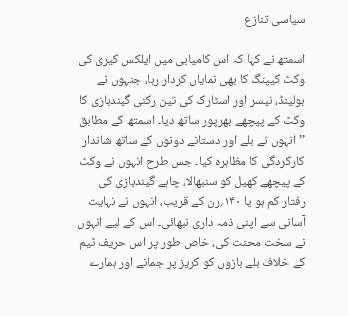سیاسی تنازع

اسمتھ نے کہا کہ اس کامیابی میں ایلکس کیری کی وکٹ کیپنگ کا بھی نمایاں کردار رہا، جنہوں نے بولینڈ، نیسر اور اسٹارک کی تین رکنی گیندبازی کا وکٹ کے پیچھے بھرپور ساتھ دیا۔ اسمتھ کے مطابق ’’انہوں نے بلے اور دستانے دونوں کے ساتھ شاندار کارکردگی کا مظاہرہ کیا۔ جس طرح انہوں نے وکٹ کے پیچھے کھیل کو سنبھالا، چاہے گیندبازی کی رفتار کم ہو یا ۱۴۰؍رن کے قریب، انہوں نے نہایت آسانی سے اپنی ذمہ داری نبھائی۔ اس کے لیے انہوں نے سخت محنت کی، خاص طور پر اس حریف ٹیم کے خلاف بلے بازوں کو کریز پر جمانے اور ہمارے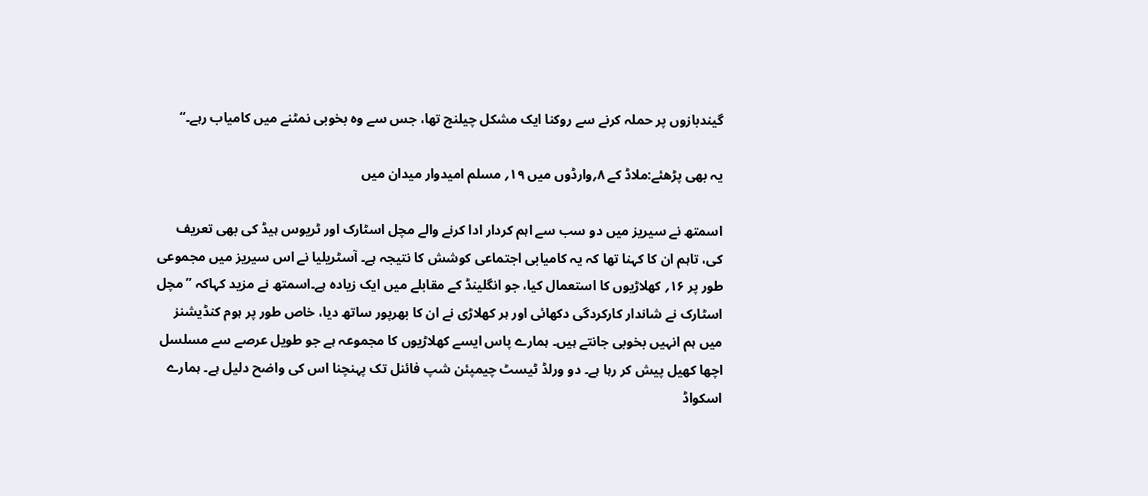گیندبازوں پر حملہ کرنے سے روکنا ایک مشکل چیلنج تھا، جس سے وہ بخوبی نمٹنے میں کامیاب رہے۔‘‘

یہ بھی پڑھئے:ملاڈ کے ۸؍وارڈوں میں ۱۹؍ مسلم امیدوار میدان میں

اسمتھ نے سیریز میں دو سب سے اہم کردار ادا کرنے والے مچل اسٹارک اور ٹریوس ہیڈ کی بھی تعریف کی، تاہم ان کا کہنا تھا کہ یہ کامیابی اجتماعی کوشش کا نتیجہ ہے۔ آسٹریلیا نے اس سیریز میں مجموعی طور پر ۱۶؍ کھلاڑیوں کا استعمال کیا، جو انگلینڈ کے مقابلے میں ایک زیادہ ہے۔اسمتھ نے مزید کہاکہ ’’مچل اسٹارک نے شاندار کارکردگی دکھائی اور ہر کھلاڑی نے ان کا بھرپور ساتھ دیا، خاص طور پر ہوم کنڈیشنز میں ہم انہیں بخوبی جانتے ہیں۔ ہمارے پاس ایسے کھلاڑیوں کا مجموعہ ہے جو طویل عرصے سے مسلسل اچھا کھیل پیش کر رہا ہے۔ دو ورلڈ ٹیسٹ چیمپئن شپ فائنل تک پہنچنا اس کی واضح دلیل ہے۔ ہمارے اسکواڈ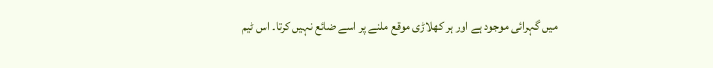میں گہرائی موجود ہے اور ہر کھلاڑی موقع ملنے پر اسے ضائع نہیں کرتا۔ اس ٹیم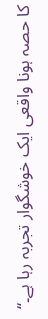کا حصہ ہونا واقعی ایک خوشگوار تجربہ رہا ہے۔‘‘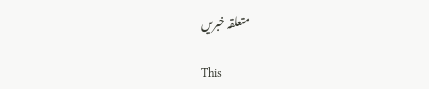متعلقہ خبریں

This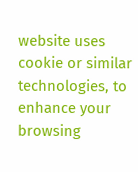website uses cookie or similar technologies, to enhance your browsing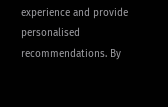experience and provide personalised recommendations. By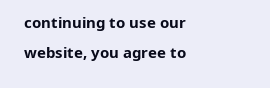continuing to use our website, you agree to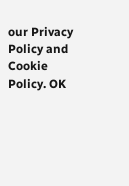our Privacy Policy and Cookie Policy. OK